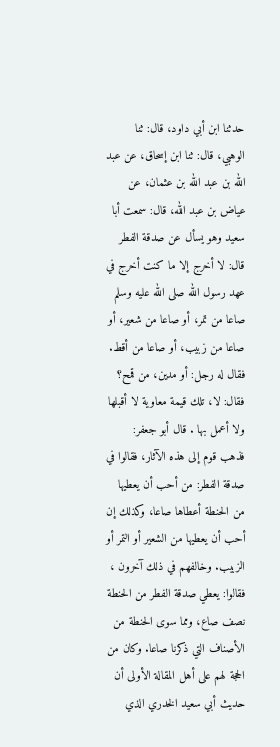حدثنا ابن أبي داود، قال: ثنا الوهبي، قال: ثنا ابن إسحاق، عن عبد الله بن عبد الله بن عثمان، عن عياض بن عبد الله، قال: سمعت أبا سعيد وهو يسأل عن صدقة الفطر قال: لا أخرج إلا ما كنت أخرج في عهد رسول الله صلى الله عليه وسلم صاعا من تمر، أو صاعا من شعير، أو صاعا من زبيب، أو صاعا من أقط. فقال له رجل: أو مدين، من قمح؟ فقال: لا، تلك قيمة معاوية لا أقبلها ولا أعمل بها . قال أبو جعفر: فذهب قوم إلى هذه الآثار، فقالوا في صدقة الفطر: من أحب أن يعطيها من الحنطة أعطاها صاعا، وكذلك إن أحب أن يعطيها من الشعير أو التمر أو الزبيب. وخالفهم في ذلك آخرون ، فقالوا: يعطي صدقة الفطر من الحنطة نصف صاع، ومما سوى الحنطة من الأصناف التي ذكرنا صاعا. وكان من الحجة لهم على أهل المقالة الأولى أن حديث أبي سعيد الخدري الذي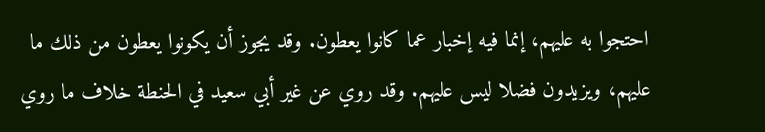احتجوا به عليهم، إنما فيه إخبار عما كانوا يعطون. وقد يجوز أن يكونوا يعطون من ذلك ما عليهم، ويزيدون فضلا ليس عليهم. وقد روي عن غير أبي سعيد في الحنطة خلاف ما روي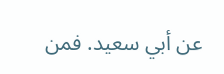عن أبي سعيد. فمن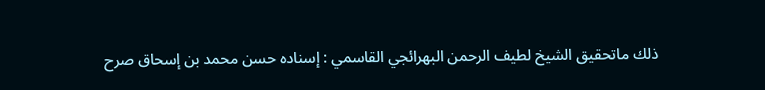ذلك ماتحقيق الشيخ لطيف الرحمن البهرائجي القاسمي : إسناده حسن محمد بن إسحاق صرح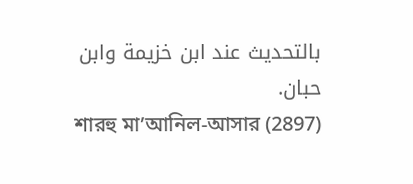بالتحديث عند ابن خزيمة وابن حبان.
শারহু মা’আনিল-আসার (2897)